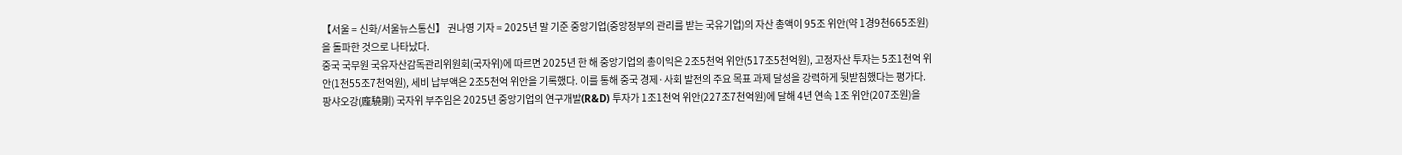【서울 = 신화/서울뉴스통신】 권나영 기자 = 2025년 말 기준 중앙기업(중앙정부의 관리를 받는 국유기업)의 자산 총액이 95조 위안(약 1경9천665조원)을 돌파한 것으로 나타났다.
중국 국무원 국유자산감독관리위원회(국자위)에 따르면 2025년 한 해 중앙기업의 총이익은 2조5천억 위안(517조5천억원), 고정자산 투자는 5조1천억 위안(1천55조7천억원), 세비 납부액은 2조5천억 위안을 기록했다. 이를 통해 중국 경제·사회 발전의 주요 목표 과제 달성을 강력하게 뒷받침했다는 평가다.
팡샤오강(龐驍剛) 국자위 부주임은 2025년 중앙기업의 연구개발(R&D) 투자가 1조1천억 위안(227조7천억원)에 달해 4년 연속 1조 위안(207조원)을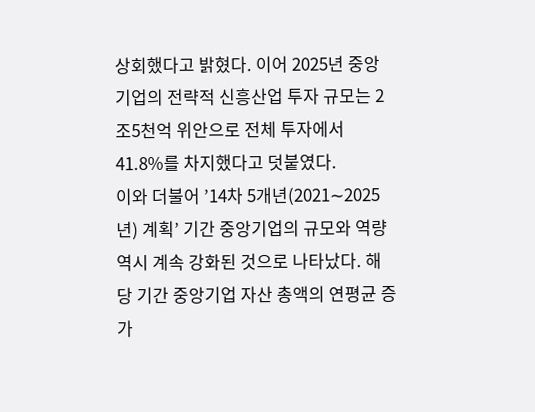상회했다고 밝혔다. 이어 2025년 중앙기업의 전략적 신흥산업 투자 규모는 2조5천억 위안으로 전체 투자에서 41.8%를 차지했다고 덧붙였다.
이와 더불어 ’14차 5개년(2021∼2025년) 계획’ 기간 중앙기업의 규모와 역량 역시 계속 강화된 것으로 나타났다. 해당 기간 중앙기업 자산 총액의 연평균 증가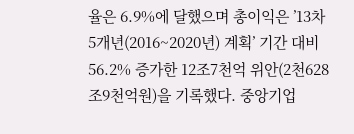율은 6.9%에 달했으며 총이익은 ’13차 5개년(2016~2020년) 계획’ 기간 대비 56.2% 증가한 12조7천억 위안(2천628조9천억원)을 기록했다. 중앙기업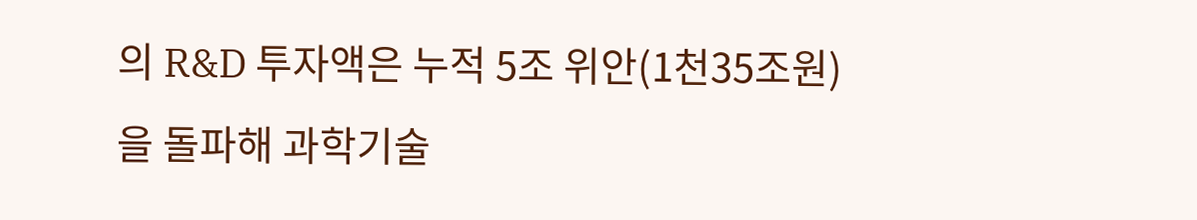의 R&D 투자액은 누적 5조 위안(1천35조원)을 돌파해 과학기술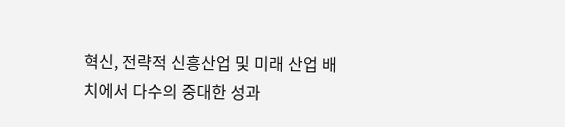혁신, 전략적 신흥산업 및 미래 산업 배치에서 다수의 중대한 성과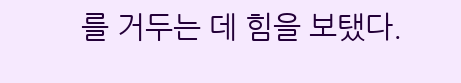를 거두는 데 힘을 보탰다.